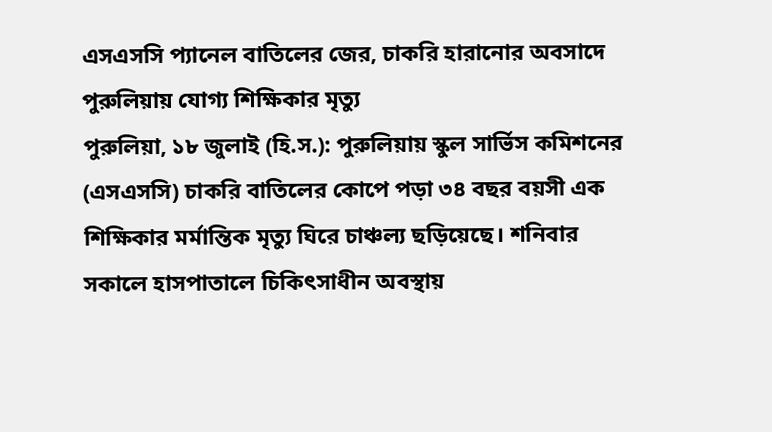এসএসসি প্যানেল বাতিলের জের, চাকরি হারানোর অবসাদে পুরুলিয়ায় যোগ্য শিক্ষিকার মৃত্যু
পুরুলিয়া, ১৮ জুলাই (হি.স.): পুরুলিয়ায় স্কুল সার্ভিস কমিশনের (এসএসসি) চাকরি বাতিলের কোপে পড়া ৩৪ বছর বয়সী এক শিক্ষিকার মর্মান্তিক মৃত্যু ঘিরে চাঞ্চল্য ছড়িয়েছে। শনিবার সকালে হাসপাতালে চিকিৎসাধীন অবস্থায়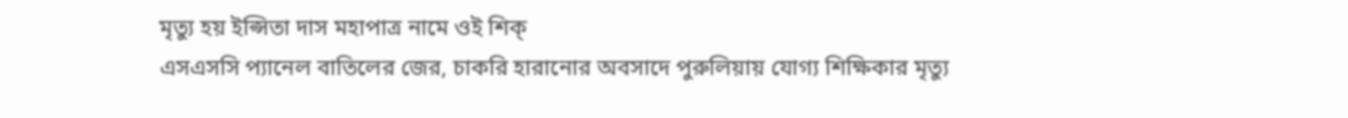মৃত্যু হয় ইপ্সিতা দাস মহাপাত্র নামে ওই শিক্
এসএসসি প্যানেল বাতিলের জের, চাকরি হারানোর অবসাদে পুরুলিয়ায় যোগ্য শিক্ষিকার মৃত্যু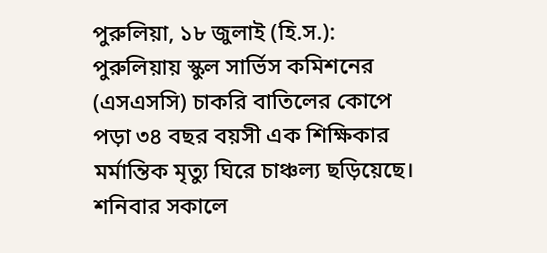পুরুলিয়া, ১৮ জুলাই (হি.স.): পুরুলিয়ায় স্কুল সার্ভিস কমিশনের (এসএসসি) চাকরি বাতিলের কোপে পড়া ৩৪ বছর বয়সী এক শিক্ষিকার মর্মান্তিক মৃত্যু ঘিরে চাঞ্চল্য ছড়িয়েছে। শনিবার সকালে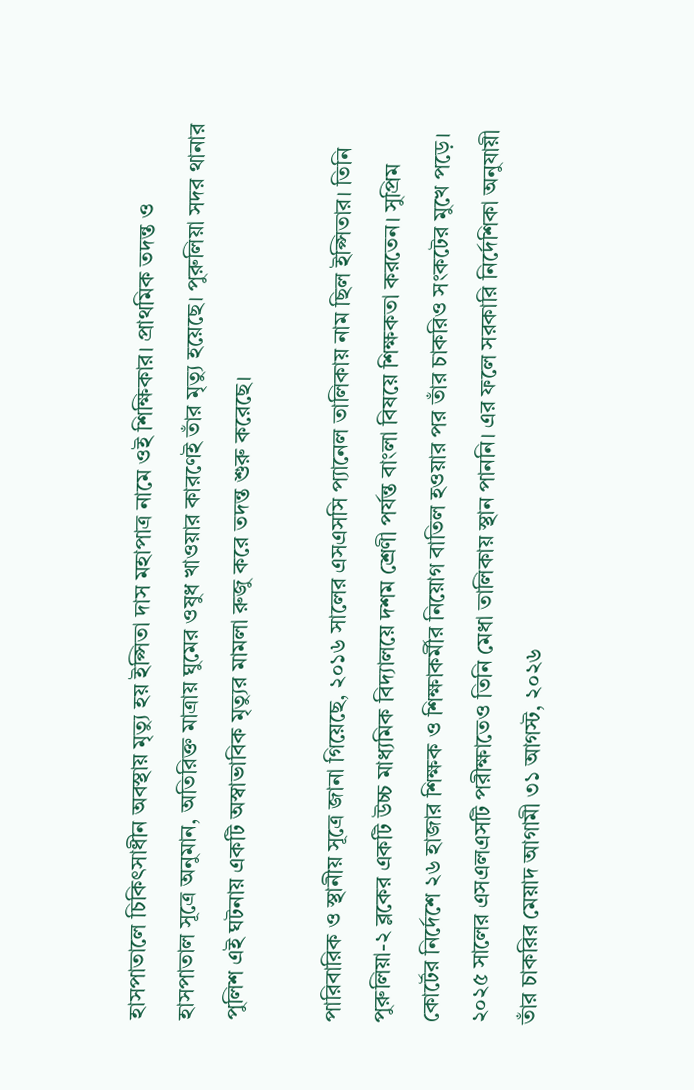হাসপাতালে চিকিৎসাধীন অবস্থায় মৃত্যু হয় ইপ্সিতা দাস মহাপাত্র নামে ওই শিক্ষিকার। প্রাথমিক তদন্ত ও হাসপাতাল সূত্রে অনুমান, অতিরিক্ত মাত্রায় ঘুমের ওষুধ খাওয়ার কারণেই তাঁর মৃত্যু হয়েছে। পুরুলিয়া সদর থানার পুলিশ এই ঘটনায় একটি অস্বাভাবিক মৃত্যুর মামলা রুজু করে তদন্ত শুরু করেছে।

পারিবারিক ও স্থানীয় সূত্রে জানা গিয়েছে, ২০১৬ সালের এসএসসি প্যানেল তালিকায় নাম ছিল ইপ্সিতার। তিনি পুরুলিয়া-২ ব্লকের একটি উচ্চ মাধ্যমিক বিদ্যালয়ে দশম শ্রেণী পর্যন্ত বাংলা বিষয়ে শিক্ষকতা করতেন। সুপ্রিম কোর্টের নির্দেশে ২৬ হাজার শিক্ষক ও শিক্ষাকর্মীর নিয়োগ বাতিল হওয়ার পর তাঁর চাকরিও সংকটের মুখে পড়ে। ২০২৫ সালের এসএলএসটি পরীক্ষাতেও তিনি মেধা তালিকায় স্থান পাননি। এর ফলে সরকারি নির্দেশিকা অনুযায়ী তাঁর চাকরির মেয়াদ আগামী ৩১ আগস্ট, ২০২৬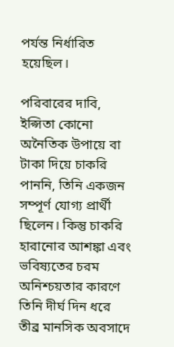পর্যন্ত নির্ধারিত হয়েছিল।

পরিবারের দাবি, ইপ্সিতা কোনো অনৈতিক উপায়ে বা টাকা দিয়ে চাকরি পাননি, তিনি একজন সম্পূর্ণ যোগ্য প্রার্থী ছিলেন। কিন্তু চাকরি হারানোর আশঙ্কা এবং ভবিষ্যতের চরম অনিশ্চয়তার কারণে তিনি দীর্ঘ দিন ধরে তীব্র মানসিক অবসাদে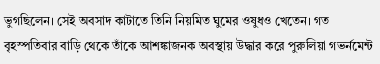ভুগছিলেন। সেই অবসাদ কাটাতে তিনি নিয়মিত ঘুমের ওষুধও খেতেন। গত বৃহস্পতিবার বাড়ি থেকে তাঁকে আশঙ্কাজনক অবস্থায় উদ্ধার করে পুরুলিয়া গভর্নমেন্ট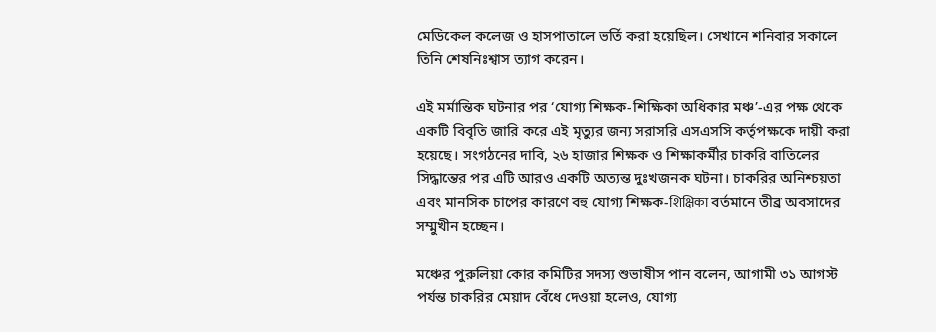মেডিকেল কলেজ ও হাসপাতালে ভর্তি করা হয়েছিল। সেখানে শনিবার সকালে তিনি শেষনিঃশ্বাস ত্যাগ করেন।

এই মর্মান্তিক ঘটনার পর ‘যোগ্য শিক্ষক-শিক্ষিকা অধিকার মঞ্চ’-এর পক্ষ থেকে একটি বিবৃতি জারি করে এই মৃত্যুর জন্য সরাসরি এসএসসি কর্তৃপক্ষকে দায়ী করা হয়েছে। সংগঠনের দাবি, ২৬ হাজার শিক্ষক ও শিক্ষাকর্মীর চাকরি বাতিলের সিদ্ধান্তের পর এটি আরও একটি অত্যন্ত দুঃখজনক ঘটনা। চাকরির অনিশ্চয়তা এবং মানসিক চাপের কারণে বহু যোগ্য শিক্ষক-शिक्षिका বর্তমানে তীব্র অবসাদের সম্মুখীন হচ্ছেন।

মঞ্চের পুরুলিয়া কোর কমিটির সদস্য শুভাষীস পান বলেন, আগামী ৩১ আগস্ট পর্যন্ত চাকরির মেয়াদ বেঁধে দেওয়া হলেও, যোগ্য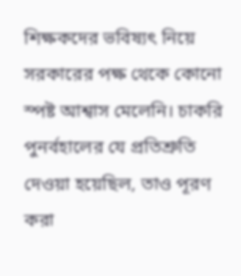শিক্ষকদের ভবিষ্যৎ নিয়ে সরকারের পক্ষ থেকে কোনো স্পষ্ট আশ্বাস মেলেনি। চাকরি পুনর্বহালের যে প্রতিশ্রুতি দেওয়া হয়েছিল, তাও পূরণ করা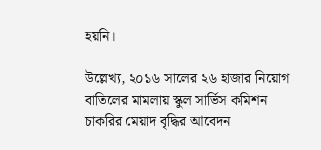হয়নি।

উল্লেখ্য, ২০১৬ সালের ২৬ হাজার নিয়োগ বাতিলের মামলায় স্কুল সার্ভিস কমিশন চাকরির মেয়াদ বৃদ্ধির আবেদন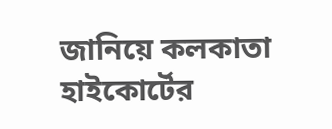জানিয়ে কলকাতা হাইকোর্টের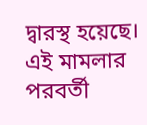দ্বারস্থ হয়েছে। এই মামলার পরবর্তী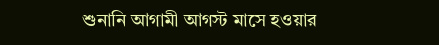শুনানি আগামী আগস্ট মাসে হওয়ার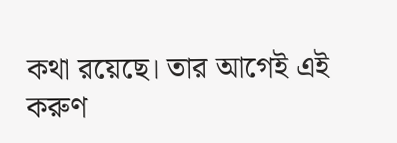কথা রয়েছে। তার আগেই এই করুণ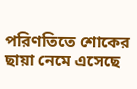পরিণতিতে শোকের ছায়া নেমে এসেছে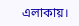এলাকায়।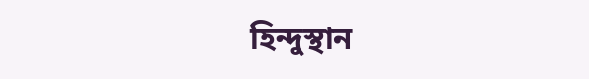হিন্দুস্থান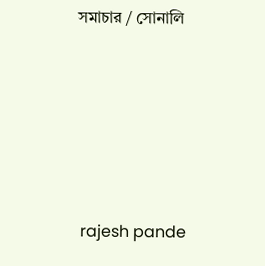সমাচার / সোনালি






 rajesh pande